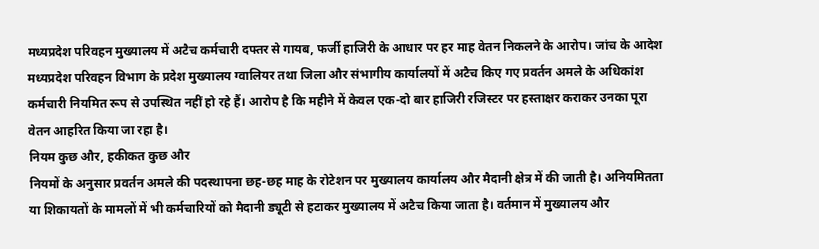मध्यप्रदेश परिवहन मुख्यालय में अटैच कर्मचारी दफ्तर से गायब, फर्जी हाजिरी के आधार पर हर माह वेतन निकलने के आरोप। जांच के आदेश
मध्यप्रदेश परिवहन विभाग के प्रदेश मुख्यालय ग्वालियर तथा जिला और संभागीय कार्यालयों में अटैच किए गए प्रवर्तन अमले के अधिकांश कर्मचारी नियमित रूप से उपस्थित नहीं हो रहे हैं। आरोप है कि महीने में केवल एक-दो बार हाजिरी रजिस्टर पर हस्ताक्षर कराकर उनका पूरा वेतन आहरित किया जा रहा है।
नियम कुछ और, हकीकत कुछ और
नियमों के अनुसार प्रवर्तन अमले की पदस्थापना छह-छह माह के रोटेशन पर मुख्यालय कार्यालय और मैदानी क्षेत्र में की जाती है। अनियमितता या शिकायतों के मामलों में भी कर्मचारियों को मैदानी ड्यूटी से हटाकर मुख्यालय में अटैच किया जाता है। वर्तमान में मुख्यालय और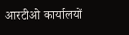आरटीओ कार्यालयों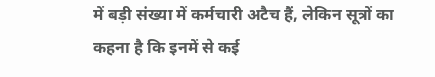में बड़ी संख्या में कर्मचारी अटैच हैं, लेकिन सूत्रों का कहना है कि इनमें से कई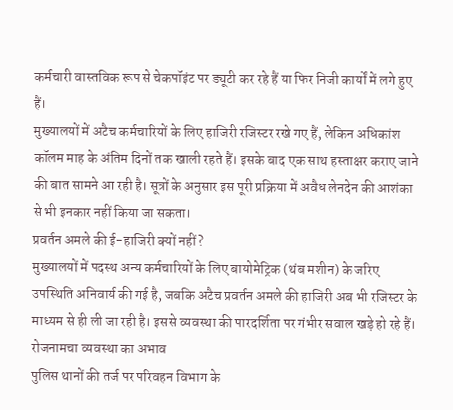कर्मचारी वास्तविक रूप से चेकपॉइंट पर ड्यूटी कर रहे हैं या फिर निजी कार्यों में लगे हुए हैं।
मुख्यालयों में अटैच कर्मचारियों के लिए हाजिरी रजिस्टर रखे गए हैं, लेकिन अधिकांश कॉलम माह के अंतिम दिनों तक खाली रहते हैं। इसके बाद एक साथ हस्ताक्षर कराए जाने की बात सामने आ रही है। सूत्रों के अनुसार इस पूरी प्रक्रिया में अवैध लेनदेन की आशंका से भी इनकार नहीं किया जा सकता।
प्रवर्तन अमले की ई-हाजिरी क्यों नहीं?
मुख्यालयों में पदस्थ अन्य कर्मचारियों के लिए बायोमेट्रिक (थंब मशीन) के जरिए उपस्थिति अनिवार्य की गई है, जबकि अटैच प्रवर्तन अमले की हाजिरी अब भी रजिस्टर के माध्यम से ही ली जा रही है। इससे व्यवस्था की पारदर्शिता पर गंभीर सवाल खड़े हो रहे हैं।
रोजनामचा व्यवस्था का अभाव
पुलिस थानों की तर्ज पर परिवहन विभाग के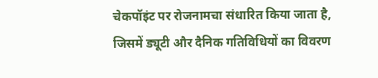चेकपॉइंट पर रोजनामचा संधारित किया जाता है, जिसमें ड्यूटी और दैनिक गतिविधियों का विवरण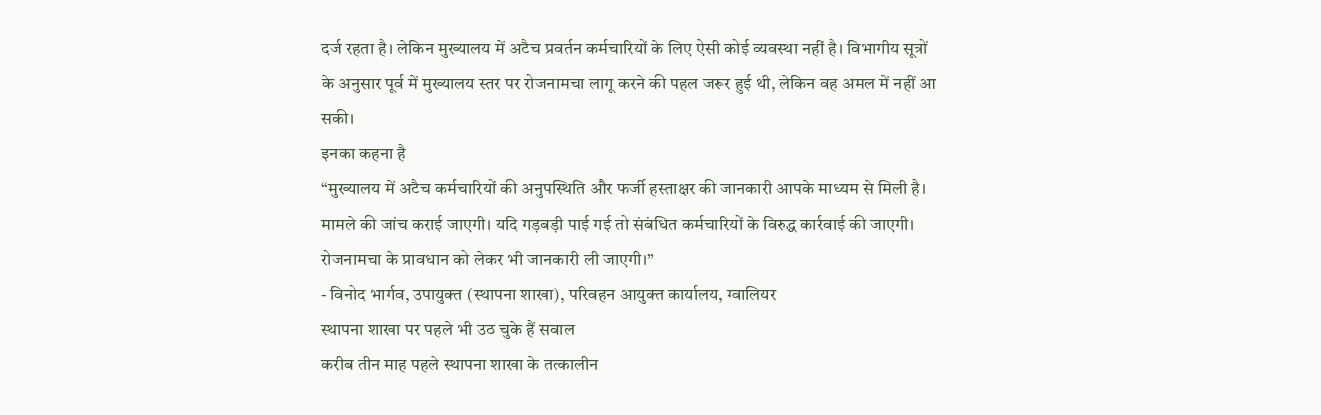दर्ज रहता है। लेकिन मुख्यालय में अटैच प्रवर्तन कर्मचारियों के लिए ऐसी कोई व्यवस्था नहीं है। विभागीय सूत्रों के अनुसार पूर्व में मुख्यालय स्तर पर रोजनामचा लागू करने की पहल जरूर हुई थी, लेकिन वह अमल में नहीं आ सकी।
इनका कहना है
“मुख्यालय में अटैच कर्मचारियों की अनुपस्थिति और फर्जी हस्ताक्षर की जानकारी आपके माध्यम से मिली है। मामले की जांच कराई जाएगी। यदि गड़बड़ी पाई गई तो संबंधित कर्मचारियों के विरुद्ध कार्रवाई की जाएगी। रोजनामचा के प्रावधान को लेकर भी जानकारी ली जाएगी।”
- विनोद भार्गव, उपायुक्त (स्थापना शाखा), परिवहन आयुक्त कार्यालय, ग्वालियर
स्थापना शाखा पर पहले भी उठ चुके हैं सवाल
करीब तीन माह पहले स्थापना शाखा के तत्कालीन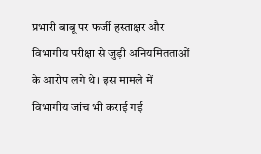प्रभारी बाबू पर फर्जी हस्ताक्षर और विभागीय परीक्षा से जुड़ी अनियमितताओं के आरोप लगे थे। इस मामले में विभागीय जांच भी कराई गई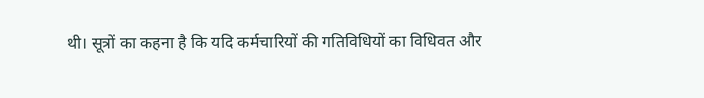थी। सूत्रों का कहना है कि यदि कर्मचारियों की गतिविधियों का विधिवत और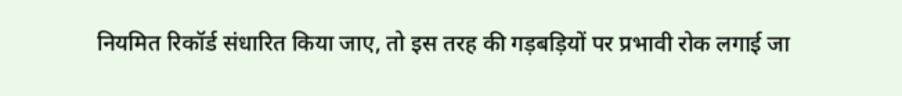नियमित रिकॉर्ड संधारित किया जाए, तो इस तरह की गड़बड़ियों पर प्रभावी रोक लगाई जा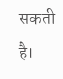सकती है।